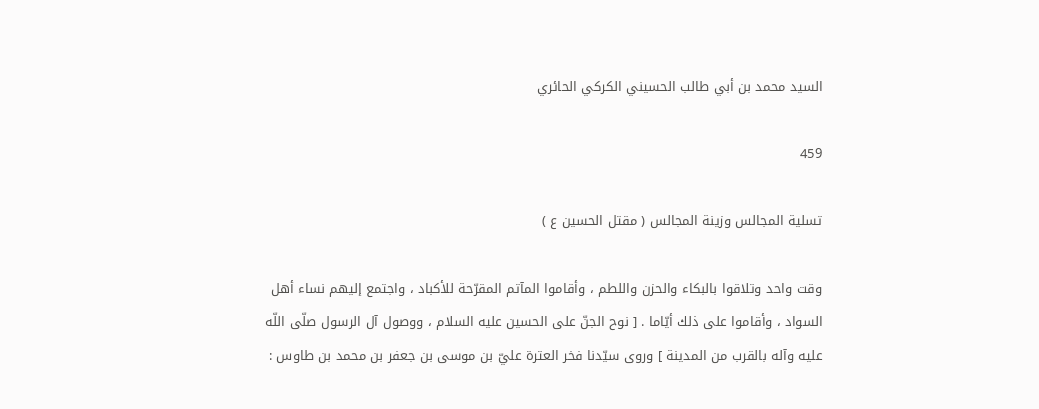السيد محمد بن أبي طالب الحسيني الكركي الحائري

459

تسلية المجالس وزينة المجالس ( مقتل الحسين ع )

وقت واحد وتلاقوا بالبكاء والحزن واللطم ، وأقاموا المآتم المقرّحة للأكباد ، واجتمع إليهم نساء أهل السواد ، وأقاموا على ذلك أيّاما . [ نوح الجنّ على الحسين عليه السلام ، ووصول آل الرسول صلّى اللّه عليه وآله بالقرب من المدينة ] وروى سيّدنا فخر العترة عليّ بن موسى بن جعفر بن محمد بن طاوس :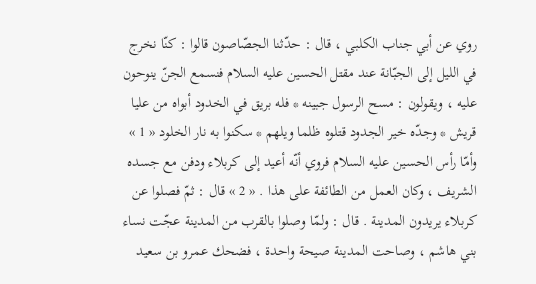روي عن أبي جناب الكلبي ، قال : حدّثنا الجصّاصون قالوا : كنّا نخرج في الليل إلى الجبّانة عند مقتل الحسين عليه السلام فنسمع الجنّ ينوحون عليه ، ويقولون : مسح الرسول جبينه * فله بريق في الخدود أبواه من عليا قريش * وجدّه خير الجدود قتلوه ظلما ويلهم * سكنوا به نار الخلود « 1 » وأمّا رأس الحسين عليه السلام فروي أنّه أعيد إلى كربلاء ودفن مع جسده الشريف ، وكان العمل من الطائفة على هذا . « 2 » قال : ثمّ فصلوا عن كربلاء يريدون المدينة . قال : ولمّا وصلوا بالقرب من المدينة عجّت نساء بني هاشم ، وصاحت المدينة صيحة واحدة ، فضحك عمرو بن سعيد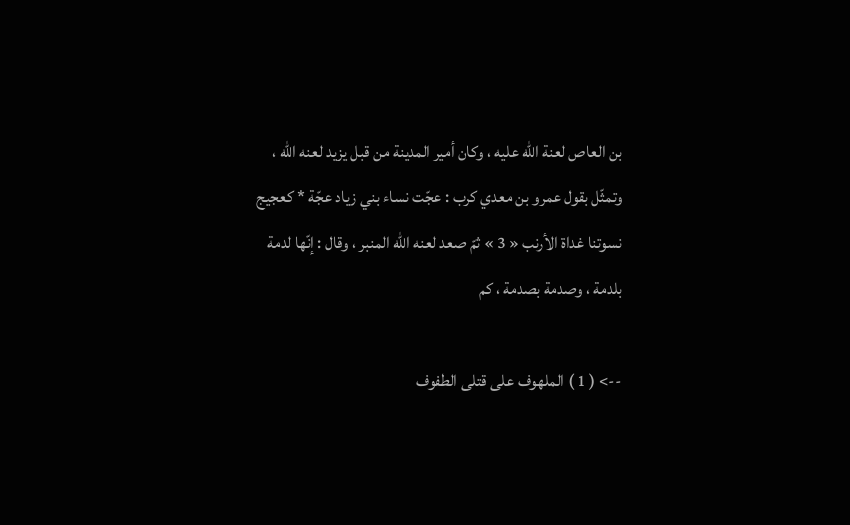بن العاص لعنة اللّه عليه ، وكان أمير المدينة من قبل يزيد لعنه اللّه ، وتمثّل بقول عمرو بن معدي كرب : عجّت نساء بني زياد عجّة * كعجيج نسوتنا غداة الأرنب « 3 » ثمّ صعد لعنه اللّه المنبر ، وقال : إنّها لدمة بلدمة ، وصدمة بصدمة ، كم

--> ( 1 ) الملهوف على قتلى الطفوف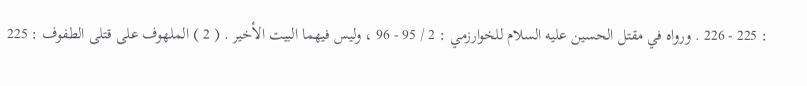: 225 - 226 . ورواه في مقتل الحسين عليه السلام للخوارزمي : 2 / 95 - 96 ، وليس فيهما البيت الأخير . ( 2 ) الملهوف على قتلى الطفوف : 225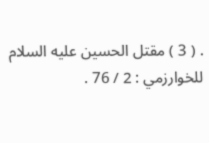. ( 3 ) مقتل الحسين عليه السلام للخوارزمي : 2 / 76 .